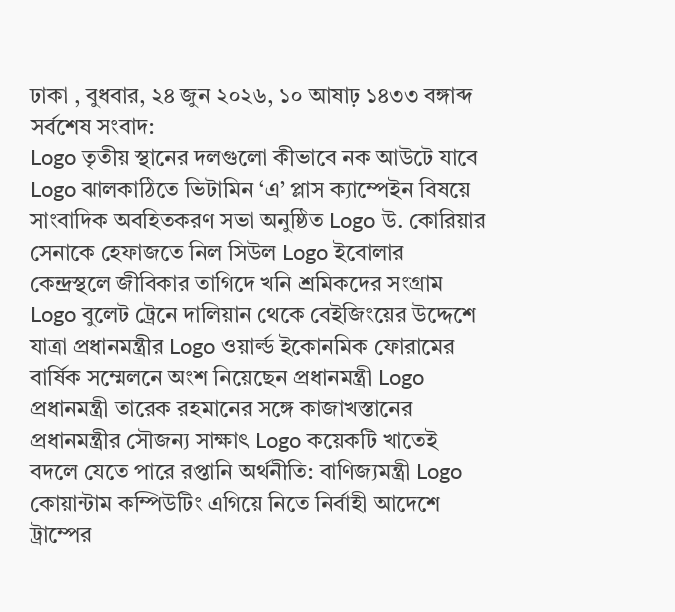ঢাকা , বুধবার, ২৪ জুন ২০২৬, ১০ আষাঢ় ১৪৩৩ বঙ্গাব্দ
সর্বশেষ সংবাদ:
Logo তৃতীয় স্থানের দলগুলো কীভাবে নক আউটে যাবে Logo ঝালকাঠিতে ভিটামিন ‘এ’ প্লাস ক্যাম্পেইন বিষয়ে সাংবাদিক অবহিতকরণ সভা অনুষ্ঠিত Logo উ. কোরিয়ার সেনাকে হেফাজতে নিল সিউল Logo ইবোলার কেন্দ্রস্থলে জীবিকার তাগিদে খনি শ্রমিকদের সংগ্রাম Logo বুলেট ট্রেনে দালিয়ান থেকে বেইজিংয়ের উদ্দেশে যাত্রা প্রধানমন্ত্রীর Logo ওয়ার্ল্ড ইকোনমিক ফোরামের বার্ষিক সম্মেলনে অংশ নিয়েছেন প্রধানমন্ত্রী Logo প্রধানমন্ত্রী তারেক রহমানের সঙ্গে কাজাখস্তানের প্রধানমন্ত্রীর সৌজন্য সাক্ষাৎ Logo কয়েকটি খাতেই বদলে যেতে পারে রপ্তানি অর্থনীতি: বাণিজ্যমন্ত্রী Logo কোয়ান্টাম কম্পিউটিং এগিয়ে নিতে নির্বাহী আদেশে ট্রাম্পের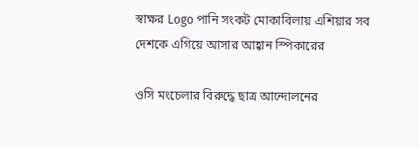স্বাক্ষর Logo পানি সংকট মোকাবিলায় এশিয়ার সব দেশকে এগিয়ে আসার আহ্বান স্পিকারের

ওসি মংচেলার বিরুদ্ধে ছাত্র আন্দোলনের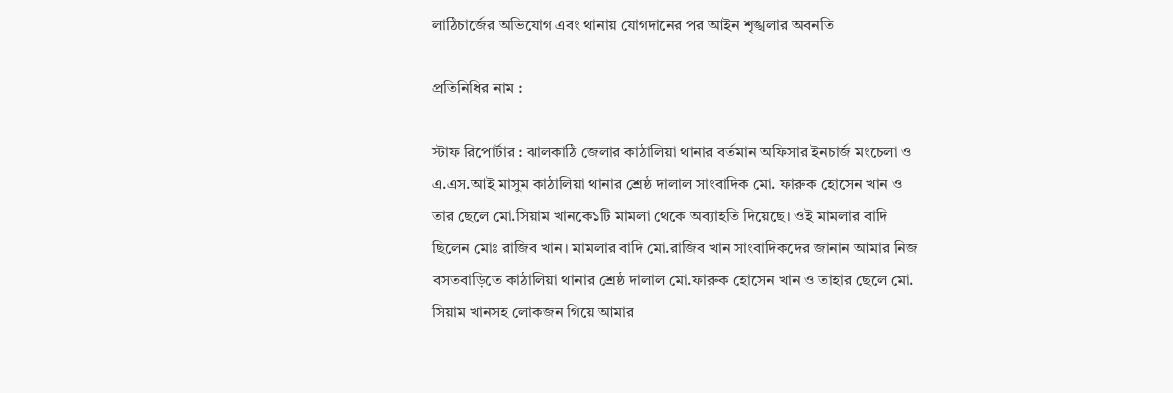লাঠিচার্জের অভিযোগ এবং থানায় যোগদানের পর আইন শৃঙ্খলার অবনতি

প্রতিনিধির নাম :

স্টাফ রিপোর্টার : ঝালকাঠি জেলার কাঠালিয়া থানার বর্তমান অফিসার ইনচার্জ মংচেলা ও এ.এস.আই মাসুম কাঠালিয়া থানার শ্রেষ্ঠ দালাল সাংবাদিক মো. ফারুক হোসেন খান ও তার ছেলে মো.সিয়াম খানকে১টি মামলা থেকে অব্যাহতি দিয়েছে। ওই মামলার বাদি ছিলেন মোঃ রাজিব খান। মামলার বাদি মো.রাজিব খান সাংবাদিকদের জানান আমার নিজ বসতবাড়িতে কাঠালিয়া থানার শ্রেষ্ঠ দালাল মো.ফারুক হোসেন খান ও তাহার ছেলে মো. সিয়াম খানসহ লোকজন গিয়ে আমার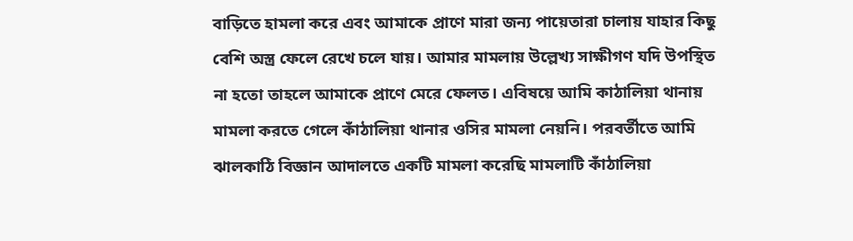বাড়িতে হামলা করে এবং আমাকে প্রাণে মারা জন্য পায়েতারা চালায় যাহার কিছু বেশি অস্ত্র ফেলে রেখে চলে যায়। আমার মামলায় উল্লেখ্য সাক্ষীগণ যদি উপস্থিত না হতো তাহলে আমাকে প্রাণে মেরে ফেলত। এবিষয়ে আমি কাঠালিয়া থানায় মামলা করতে গেলে কাঁঠালিয়া থানার ওসির মামলা নেয়নি। পরবর্তীতে আমি ঝালকাঠি বিজ্ঞান আদালতে একটি মামলা করেছি মামলাটি কাঁঠালিয়া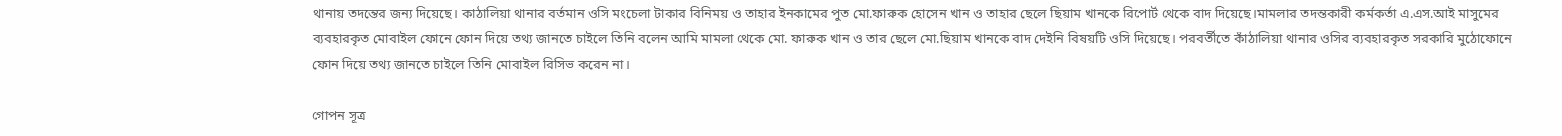থানায় তদন্তের জন্য দিয়েছে। কাঠালিয়া থানার বর্তমান ওসি মংচেলা টাকার বিনিময় ও তাহার ইনকামের পুত মো.ফারুক হোসেন খান ও তাহার ছেলে ছিয়াম খানকে রিপোর্ট থেকে বাদ দিয়েছে।মামলার তদন্তকারী কর্মকর্তা এ.এস.আই মাসুমের ব্যবহারকৃত মোবাইল ফোনে ফোন দিয়ে তথ্য জানতে চাইলে তিনি বলেন আমি মামলা থেকে মো. ফারুক খান ও তার ছেলে মো.ছিয়াম খানকে বাদ দেইনি বিষয়টি ওসি দিয়েছে। পরবর্তীতে কাঁঠালিয়া থানার ওসির ব্যবহারকৃত সরকারি মুঠোফোনে ফোন দিয়ে তথ্য জানতে চাইলে তিনি মোবাইল রিসিভ করেন না।

গোপন সূত্র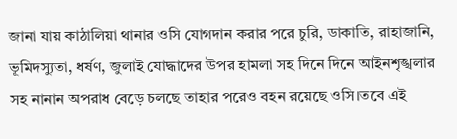জানা যায় কাঠালিয়া থানার ওসি যোগদান করার পরে চুরি, ডাকাতি, রাহাজানি, ভূমিদস্যুতা, ধর্ষণ, জুলাই যোদ্ধাদের উপর হামলা সহ দিনে দিনে আইনশৃঙ্খলার সহ নানান অপরাধ বেড়ে চলছে তাহার পরেও বহন রয়েছে ওসি।তবে এই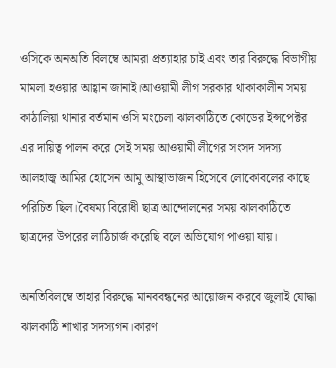ওসিকে অনঅতি বিলম্বে আমরা প্রত্যাহার চাই এবং তার বিরুদ্ধে বিভাগীয় মামলা হওয়ার আহ্বান জানাই।আওয়ামী লীগ সরকার থাকাকালীন সময় কাঠালিয়া থানার বর্তমান ওসি মংচেলা ঝালকাঠিতে কোডের ইন্সপেক্টর এর দায়িত্ব পালন করে সেই সময় আওয়ামী লীগের সংসদ সদস্য আলহাজ্ব আমির হোসেন আমু আস্থাভাজন হিসেবে লোকোবলের কাছে পরিচিত ছিল।বৈষম্য বিরোধী ছাত্র আন্দোলনের সময় ঝালকাঠিতে ছাত্রদের উপরের লাঠিচার্জ করেছি বলে অভিযোগ পাওয়া যায়।

অনতিবিলম্বে তাহার বিরুদ্ধে মানববন্ধনের আয়োজন করবে জুলাই যোদ্ধা ঝালকাঠি শাখার সদস্যগন।কারণ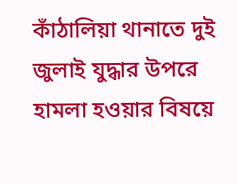কাঁঠালিয়া থানাতে দুই জুলাই যুদ্ধার উপরে হামলা হওয়ার বিষয়ে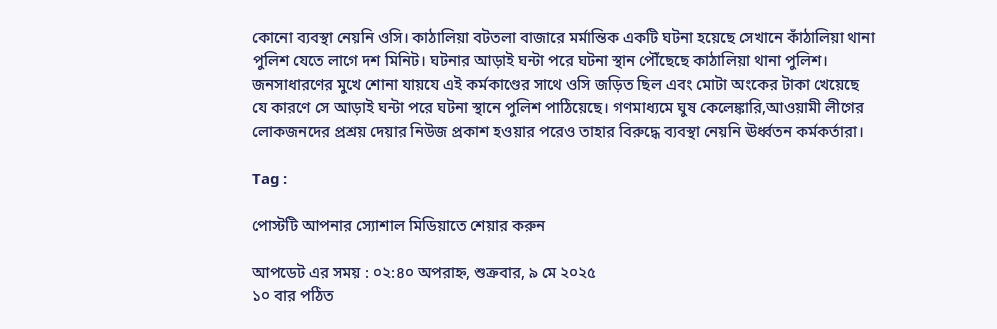কোনো ব্যবস্থা নেয়নি ওসি। কাঠালিয়া বটতলা বাজারে মর্মান্তিক একটি ঘটনা হয়েছে সেখানে কাঁঠালিয়া থানা পুলিশ যেতে লাগে দশ মিনিট। ঘটনার আড়াই ঘন্টা পরে ঘটনা স্থান পৌঁছেছে কাঠালিয়া থানা পুলিশ। জনসাধারণের মুখে শোনা যায়যে এই কর্মকাণ্ডের সাথে ওসি জড়িত ছিল এবং মোটা অংকের টাকা খেয়েছে যে কারণে সে আড়াই ঘন্টা পরে ঘটনা স্থানে পুলিশ পাঠিয়েছে। গণমাধ্যমে ঘুষ কেলেঙ্কারি,আওয়ামী লীগের লোকজনদের প্রশ্রয় দেয়ার নিউজ প্রকাশ হওয়ার পরেও তাহার বিরুদ্ধে ব্যবস্থা নেয়নি ঊর্ধ্বতন কর্মকর্তারা।

Tag :

পোস্টটি আপনার স্যোশাল মিডিয়াতে শেয়ার করুন

আপডেট এর সময় : ০২:৪০ অপরাহ্ন, শুক্রবার, ৯ মে ২০২৫
১০ বার পঠিত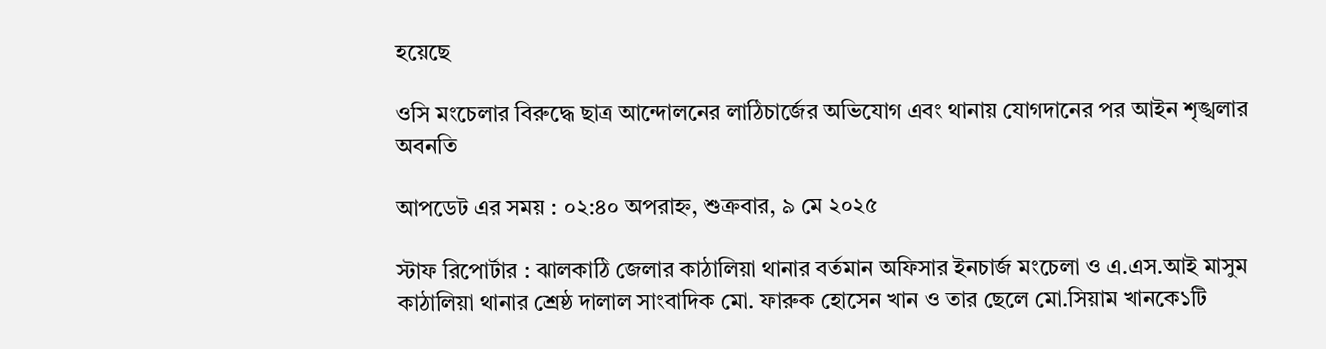হয়েছে

ওসি মংচেলার বিরুদ্ধে ছাত্র আন্দোলনের লাঠিচার্জের অভিযোগ এবং থানায় যোগদানের পর আইন শৃঙ্খলার অবনতি

আপডেট এর সময় : ০২:৪০ অপরাহ্ন, শুক্রবার, ৯ মে ২০২৫

স্টাফ রিপোর্টার : ঝালকাঠি জেলার কাঠালিয়া থানার বর্তমান অফিসার ইনচার্জ মংচেলা ও এ.এস.আই মাসুম কাঠালিয়া থানার শ্রেষ্ঠ দালাল সাংবাদিক মো. ফারুক হোসেন খান ও তার ছেলে মো.সিয়াম খানকে১টি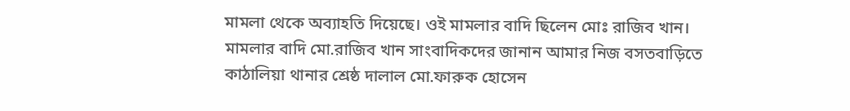মামলা থেকে অব্যাহতি দিয়েছে। ওই মামলার বাদি ছিলেন মোঃ রাজিব খান। মামলার বাদি মো.রাজিব খান সাংবাদিকদের জানান আমার নিজ বসতবাড়িতে কাঠালিয়া থানার শ্রেষ্ঠ দালাল মো.ফারুক হোসেন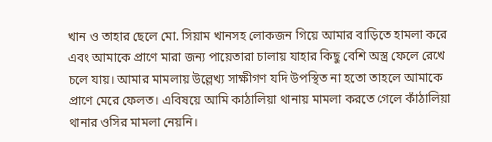খান ও তাহার ছেলে মো. সিয়াম খানসহ লোকজন গিয়ে আমার বাড়িতে হামলা করে এবং আমাকে প্রাণে মারা জন্য পায়েতারা চালায় যাহার কিছু বেশি অস্ত্র ফেলে রেখে চলে যায়। আমার মামলায় উল্লেখ্য সাক্ষীগণ যদি উপস্থিত না হতো তাহলে আমাকে প্রাণে মেরে ফেলত। এবিষয়ে আমি কাঠালিয়া থানায় মামলা করতে গেলে কাঁঠালিয়া থানার ওসির মামলা নেয়নি।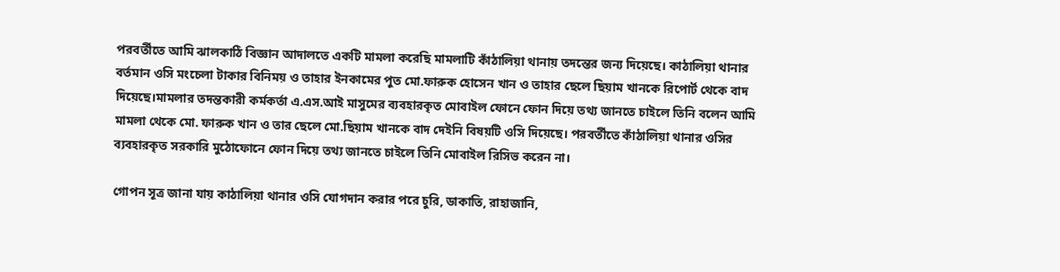পরবর্তীতে আমি ঝালকাঠি বিজ্ঞান আদালতে একটি মামলা করেছি মামলাটি কাঁঠালিয়া থানায় তদন্তের জন্য দিয়েছে। কাঠালিয়া থানার বর্তমান ওসি মংচেলা টাকার বিনিময় ও তাহার ইনকামের পুত মো.ফারুক হোসেন খান ও তাহার ছেলে ছিয়াম খানকে রিপোর্ট থেকে বাদ দিয়েছে।মামলার তদন্তকারী কর্মকর্তা এ.এস.আই মাসুমের ব্যবহারকৃত মোবাইল ফোনে ফোন দিয়ে তথ্য জানতে চাইলে তিনি বলেন আমি মামলা থেকে মো. ফারুক খান ও তার ছেলে মো.ছিয়াম খানকে বাদ দেইনি বিষয়টি ওসি দিয়েছে। পরবর্তীতে কাঁঠালিয়া থানার ওসির ব্যবহারকৃত সরকারি মুঠোফোনে ফোন দিয়ে তথ্য জানতে চাইলে তিনি মোবাইল রিসিভ করেন না।

গোপন সূত্র জানা যায় কাঠালিয়া থানার ওসি যোগদান করার পরে চুরি, ডাকাতি, রাহাজানি,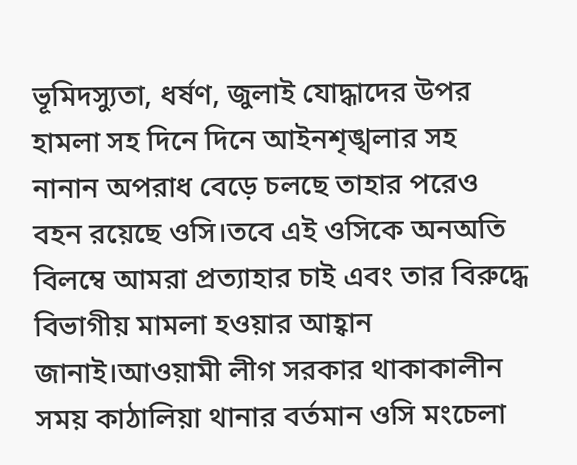ভূমিদস্যুতা, ধর্ষণ, জুলাই যোদ্ধাদের উপর হামলা সহ দিনে দিনে আইনশৃঙ্খলার সহ নানান অপরাধ বেড়ে চলছে তাহার পরেও বহন রয়েছে ওসি।তবে এই ওসিকে অনঅতি বিলম্বে আমরা প্রত্যাহার চাই এবং তার বিরুদ্ধে বিভাগীয় মামলা হওয়ার আহ্বান জানাই।আওয়ামী লীগ সরকার থাকাকালীন সময় কাঠালিয়া থানার বর্তমান ওসি মংচেলা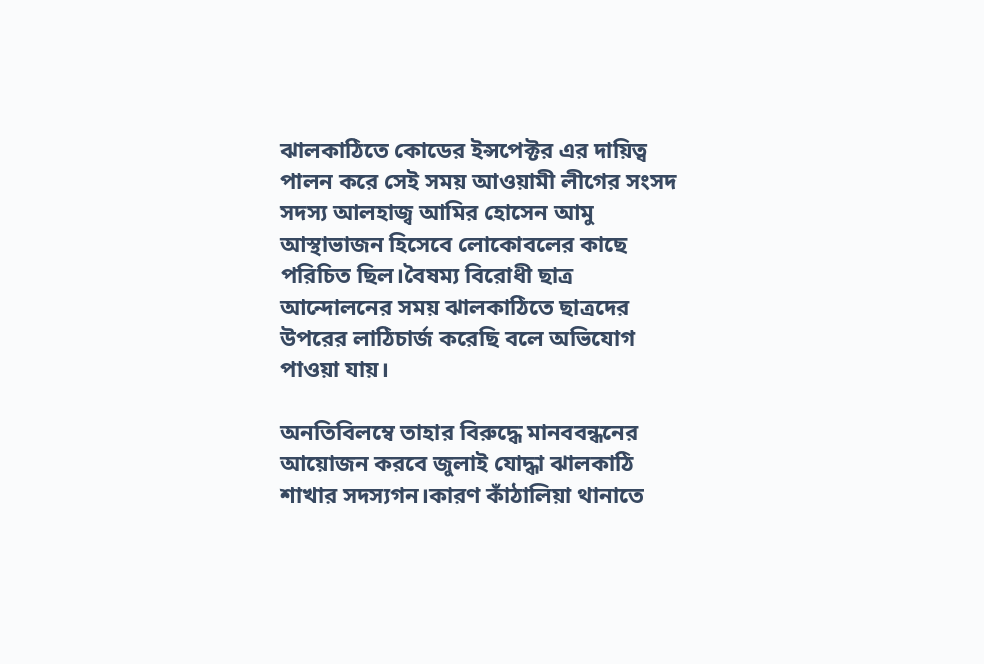ঝালকাঠিতে কোডের ইন্সপেক্টর এর দায়িত্ব পালন করে সেই সময় আওয়ামী লীগের সংসদ সদস্য আলহাজ্ব আমির হোসেন আমু আস্থাভাজন হিসেবে লোকোবলের কাছে পরিচিত ছিল।বৈষম্য বিরোধী ছাত্র আন্দোলনের সময় ঝালকাঠিতে ছাত্রদের উপরের লাঠিচার্জ করেছি বলে অভিযোগ পাওয়া যায়।

অনতিবিলম্বে তাহার বিরুদ্ধে মানববন্ধনের আয়োজন করবে জুলাই যোদ্ধা ঝালকাঠি শাখার সদস্যগন।কারণ কাঁঠালিয়া থানাতে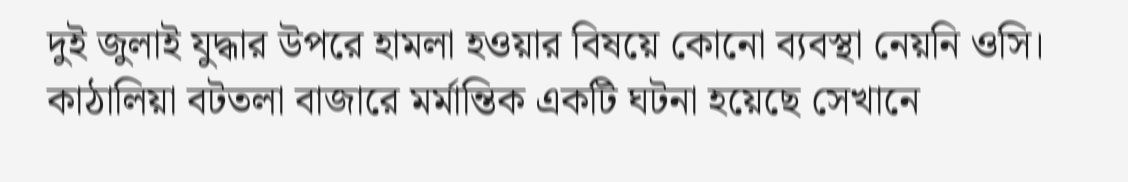দুই জুলাই যুদ্ধার উপরে হামলা হওয়ার বিষয়ে কোনো ব্যবস্থা নেয়নি ওসি। কাঠালিয়া বটতলা বাজারে মর্মান্তিক একটি ঘটনা হয়েছে সেখানে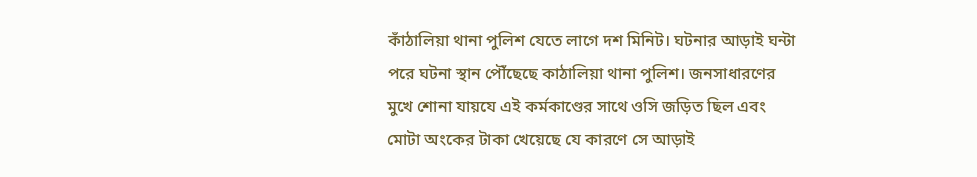কাঁঠালিয়া থানা পুলিশ যেতে লাগে দশ মিনিট। ঘটনার আড়াই ঘন্টা পরে ঘটনা স্থান পৌঁছেছে কাঠালিয়া থানা পুলিশ। জনসাধারণের মুখে শোনা যায়যে এই কর্মকাণ্ডের সাথে ওসি জড়িত ছিল এবং মোটা অংকের টাকা খেয়েছে যে কারণে সে আড়াই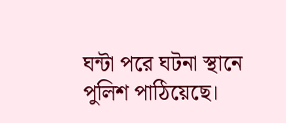ঘন্টা পরে ঘটনা স্থানে পুলিশ পাঠিয়েছে।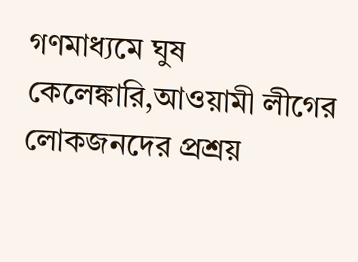গণমাধ্যমে ঘুষ কেলেঙ্কারি,আওয়ামী লীগের লোকজনদের প্রশ্রয়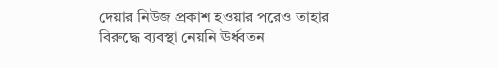দেয়ার নিউজ প্রকাশ হওয়ার পরেও তাহার বিরুদ্ধে ব্যবস্থা নেয়নি ঊর্ধ্বতন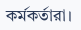কর্মকর্তারা।